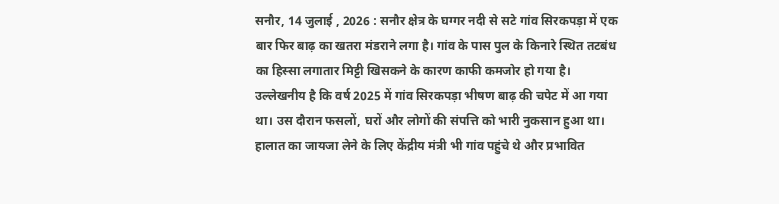सनौर, 14 जुलाई , 2026 : सनौर क्षेत्र के घग्गर नदी से सटे गांव सिरकपड़ा में एक बार फिर बाढ़ का खतरा मंडराने लगा है। गांव के पास पुल के किनारे स्थित तटबंध का हिस्सा लगातार मिट्टी खिसकने के कारण काफी कमजोर हो गया है।
उल्लेखनीय है कि वर्ष 2025 में गांव सिरकपड़ा भीषण बाढ़ की चपेट में आ गया था। उस दौरान फसलों, घरों और लोगों की संपत्ति को भारी नुकसान हुआ था। हालात का जायजा लेने के लिए केंद्रीय मंत्री भी गांव पहुंचे थे और प्रभावित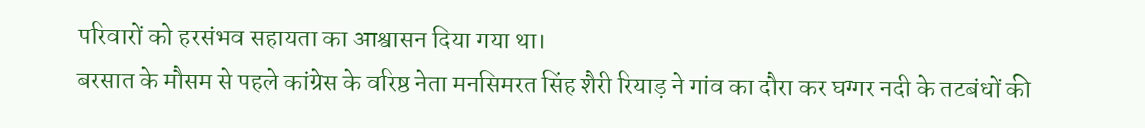परिवारों को हरसंभव सहायता का आश्वासन दिया गया था।
बरसात के मौसम से पहले कांग्रेस के वरिष्ठ नेता मनसिमरत सिंह शैरी रियाड़ ने गांव का दौरा कर घग्गर नदी के तटबंधों की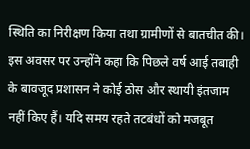स्थिति का निरीक्षण किया तथा ग्रामीणों से बातचीत की।
इस अवसर पर उन्होंने कहा कि पिछले वर्ष आई तबाही के बावजूद प्रशासन ने कोई ठोस और स्थायी इंतजाम नहीं किए हैं। यदि समय रहते तटबंधों को मजबूत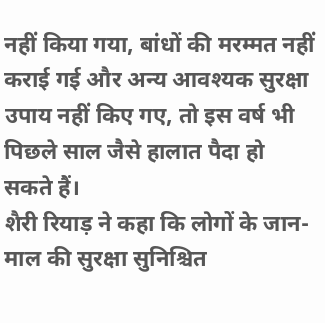नहीं किया गया, बांधों की मरम्मत नहीं कराई गई और अन्य आवश्यक सुरक्षा उपाय नहीं किए गए, तो इस वर्ष भी पिछले साल जैसे हालात पैदा हो सकते हैं।
शैरी रियाड़ ने कहा कि लोगों के जान-माल की सुरक्षा सुनिश्चित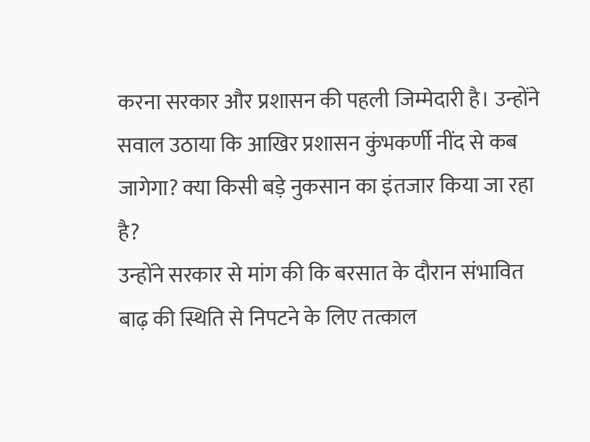करना सरकार और प्रशासन की पहली जिम्मेदारी है। उन्होंने सवाल उठाया कि आखिर प्रशासन कुंभकर्णी नींद से कब जागेगा? क्या किसी बड़े नुकसान का इंतजार किया जा रहा है?
उन्होंने सरकार से मांग की कि बरसात के दौरान संभावित बाढ़ की स्थिति से निपटने के लिए तत्काल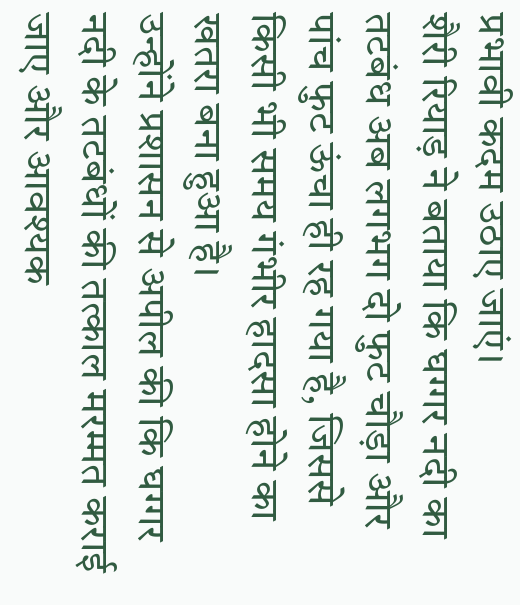प्रभावी कदम उठाए जाएं।
शैरी रियाड़ ने बताया कि घग्गर नदी का तटबंध अब लगभग दो फुट चौड़ा और पांच फुट ऊंचा ही रह गया है, जिससे किसी भी समय गंभीर हादसा होने का खतरा बना हुआ है।
उन्होंने प्रशासन से अपील की कि घग्गर नदी के तटबंधों की तत्काल मरम्मत कराई जाए और आवश्यक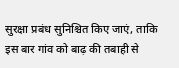सुरक्षा प्रबंध सुनिश्चित किए जाएं, ताकि इस बार गांव को बाढ़ की तबाही से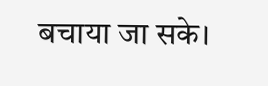बचाया जा सके।